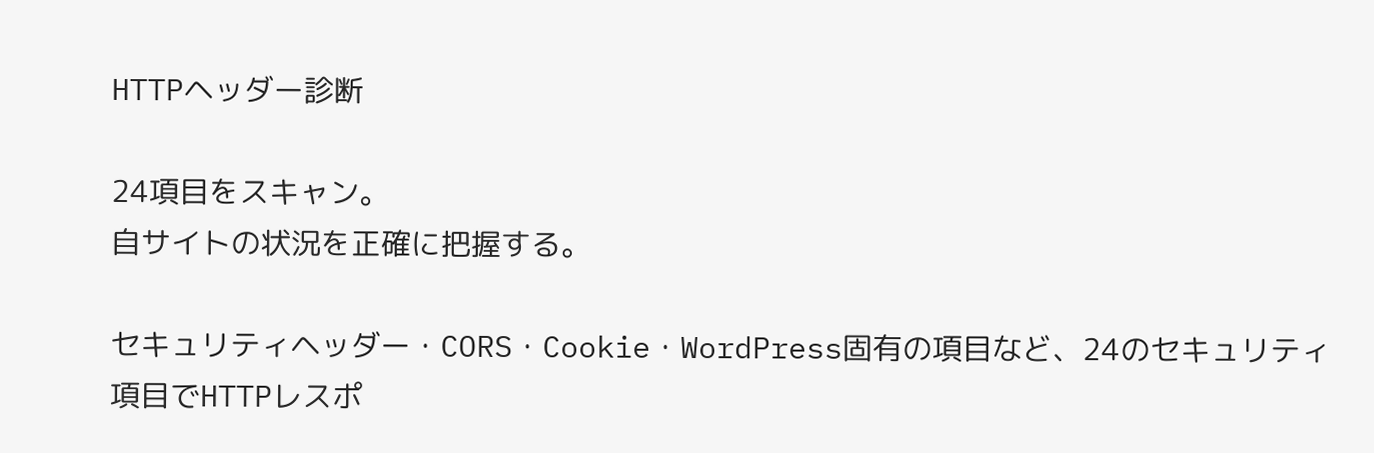HTTPヘッダー診断

24項目をスキャン。
自サイトの状況を正確に把握する。

セキュリティヘッダー・CORS・Cookie・WordPress固有の項目など、24のセキュリティ項目でHTTPレスポ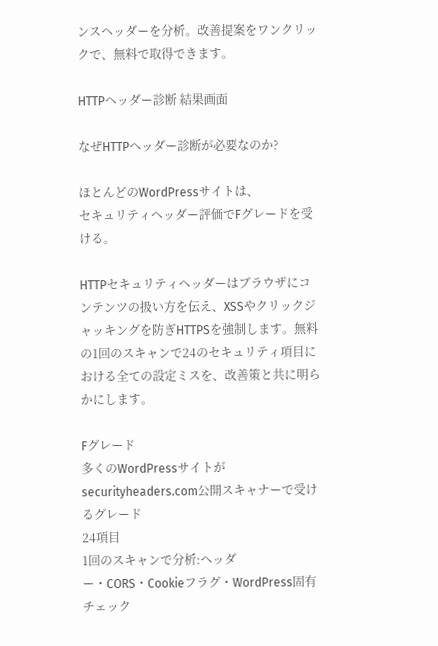ンスヘッダーを分析。改善提案をワンクリックで、無料で取得できます。

HTTPヘッダー診断 結果画面

なぜHTTPヘッダー診断が必要なのか?

ほとんどのWordPressサイトは、
セキュリティヘッダー評価でFグレードを受ける。

HTTPセキュリティヘッダーはブラウザにコンテンツの扱い方を伝え、XSSやクリックジャッキングを防ぎHTTPSを強制します。無料の1回のスキャンで24のセキュリティ項目における全ての設定ミスを、改善策と共に明らかにします。

Fグレード
多くのWordPressサイトがsecurityheaders.com公開スキャナーで受けるグレード
24項目
1回のスキャンで分析:ヘッダー・CORS・Cookieフラグ・WordPress固有チェック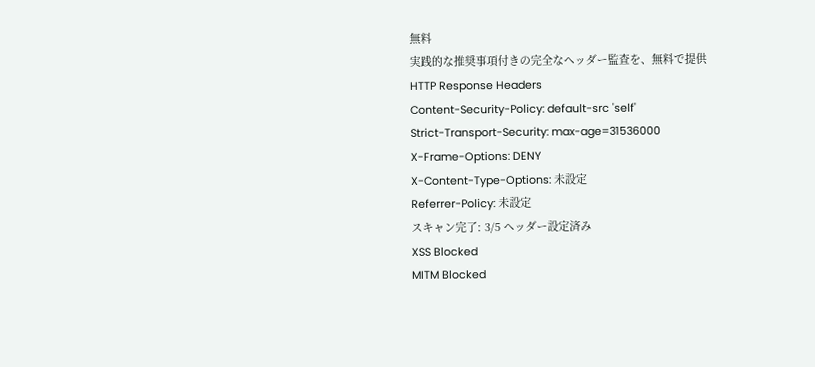無料
実践的な推奨事項付きの完全なヘッダー監査を、無料で提供
HTTP Response Headers
Content-Security-Policy: default-src 'self'
Strict-Transport-Security: max-age=31536000
X-Frame-Options: DENY
X-Content-Type-Options: 未設定
Referrer-Policy: 未設定
スキャン完了: 3/5 ヘッダー設定済み
XSS Blocked
MITM Blocked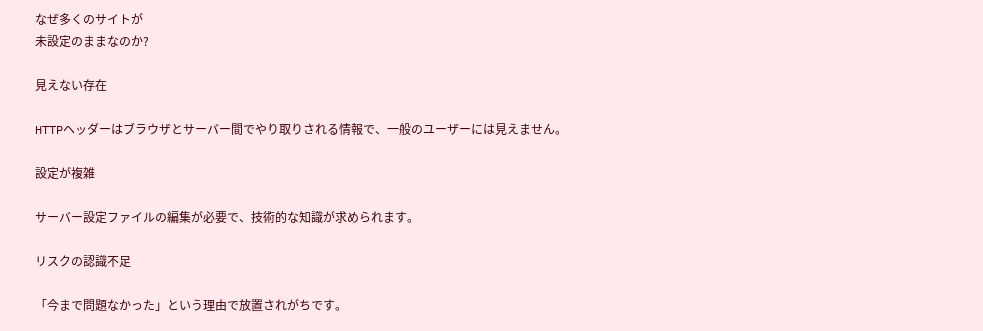なぜ多くのサイトが
未設定のままなのか?

見えない存在

HTTPヘッダーはブラウザとサーバー間でやり取りされる情報で、一般のユーザーには見えません。

設定が複雑

サーバー設定ファイルの編集が必要で、技術的な知識が求められます。

リスクの認識不足

「今まで問題なかった」という理由で放置されがちです。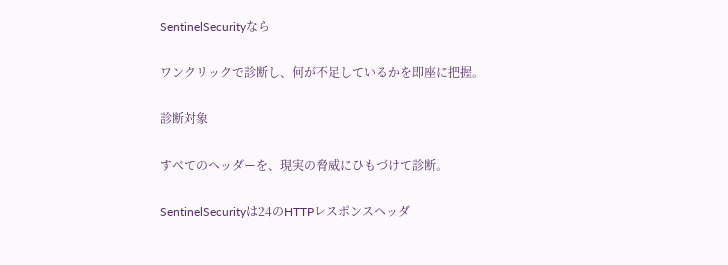SentinelSecurityなら

ワンクリックで診断し、何が不足しているかを即座に把握。

診断対象

すべてのヘッダーを、現実の脅威にひもづけて診断。

SentinelSecurityは24のHTTPレスポンスヘッダ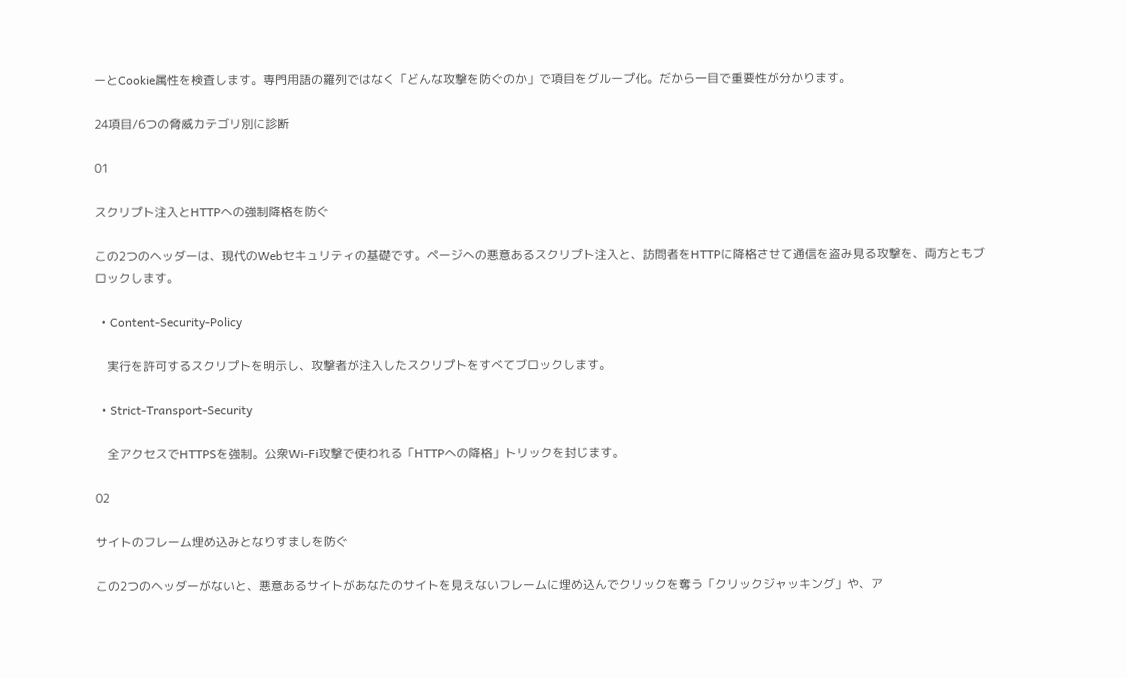ーとCookie属性を検査します。専門用語の羅列ではなく「どんな攻撃を防ぐのか」で項目をグループ化。だから一目で重要性が分かります。

24項目/6つの脅威カテゴリ別に診断

01

スクリプト注入とHTTPへの強制降格を防ぐ

この2つのヘッダーは、現代のWebセキュリティの基礎です。ページへの悪意あるスクリプト注入と、訪問者をHTTPに降格させて通信を盗み見る攻撃を、両方ともブロックします。

  • Content-Security-Policy

    実行を許可するスクリプトを明示し、攻撃者が注入したスクリプトをすべてブロックします。

  • Strict-Transport-Security

    全アクセスでHTTPSを強制。公衆Wi-Fi攻撃で使われる「HTTPへの降格」トリックを封じます。

02

サイトのフレーム埋め込みとなりすましを防ぐ

この2つのヘッダーがないと、悪意あるサイトがあなたのサイトを見えないフレームに埋め込んでクリックを奪う「クリックジャッキング」や、ア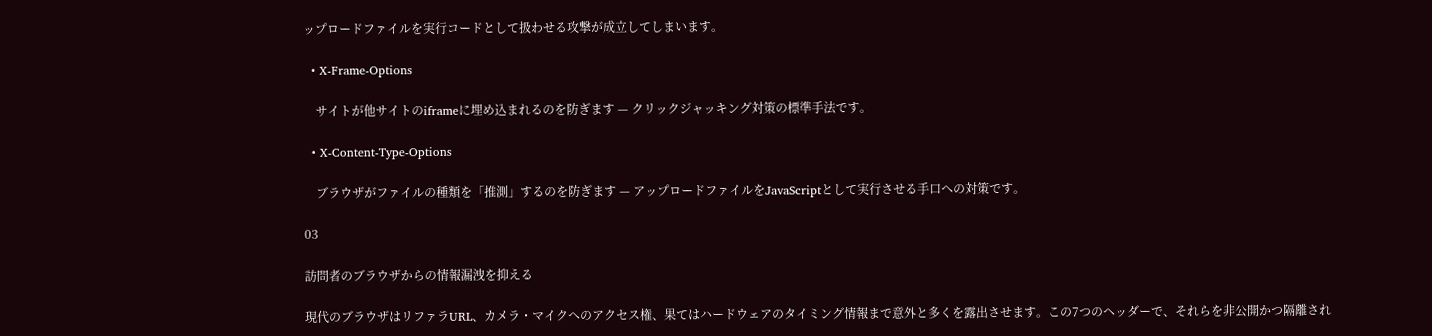ップロードファイルを実行コードとして扱わせる攻撃が成立してしまいます。

  • X-Frame-Options

    サイトが他サイトのiframeに埋め込まれるのを防ぎます — クリックジャッキング対策の標準手法です。

  • X-Content-Type-Options

    ブラウザがファイルの種類を「推測」するのを防ぎます — アップロードファイルをJavaScriptとして実行させる手口への対策です。

03

訪問者のブラウザからの情報漏洩を抑える

現代のブラウザはリファラURL、カメラ・マイクへのアクセス権、果てはハードウェアのタイミング情報まで意外と多くを露出させます。この7つのヘッダーで、それらを非公開かつ隔離され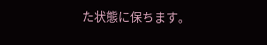た状態に保ちます。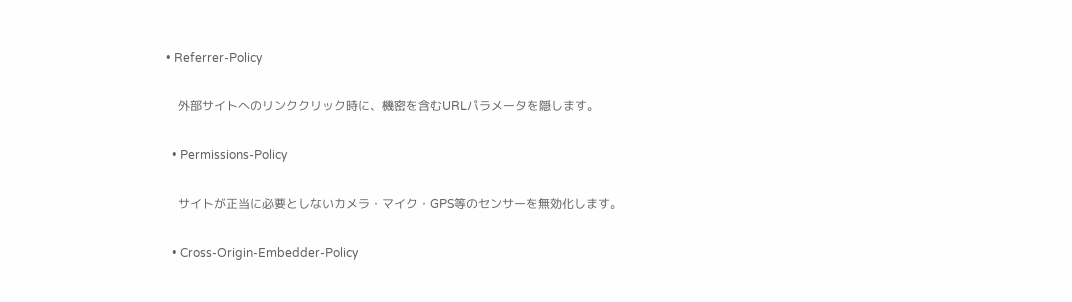• Referrer-Policy

    外部サイトへのリンククリック時に、機密を含むURLパラメータを隠します。

  • Permissions-Policy

    サイトが正当に必要としないカメラ・マイク・GPS等のセンサーを無効化します。

  • Cross-Origin-Embedder-Policy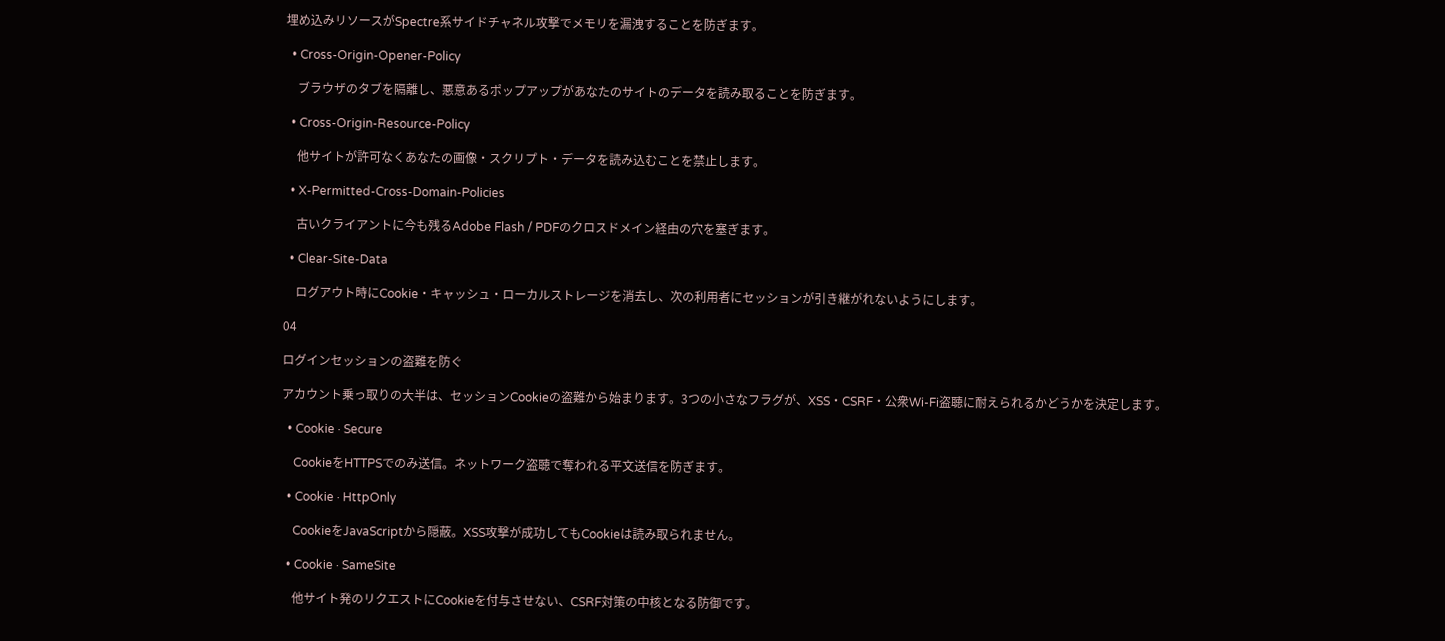埋め込みリソースがSpectre系サイドチャネル攻撃でメモリを漏洩することを防ぎます。

  • Cross-Origin-Opener-Policy

    ブラウザのタブを隔離し、悪意あるポップアップがあなたのサイトのデータを読み取ることを防ぎます。

  • Cross-Origin-Resource-Policy

    他サイトが許可なくあなたの画像・スクリプト・データを読み込むことを禁止します。

  • X-Permitted-Cross-Domain-Policies

    古いクライアントに今も残るAdobe Flash / PDFのクロスドメイン経由の穴を塞ぎます。

  • Clear-Site-Data

    ログアウト時にCookie・キャッシュ・ローカルストレージを消去し、次の利用者にセッションが引き継がれないようにします。

04

ログインセッションの盗難を防ぐ

アカウント乗っ取りの大半は、セッションCookieの盗難から始まります。3つの小さなフラグが、XSS・CSRF・公衆Wi-Fi盗聴に耐えられるかどうかを決定します。

  • Cookie · Secure

    CookieをHTTPSでのみ送信。ネットワーク盗聴で奪われる平文送信を防ぎます。

  • Cookie · HttpOnly

    CookieをJavaScriptから隠蔽。XSS攻撃が成功してもCookieは読み取られません。

  • Cookie · SameSite

    他サイト発のリクエストにCookieを付与させない、CSRF対策の中核となる防御です。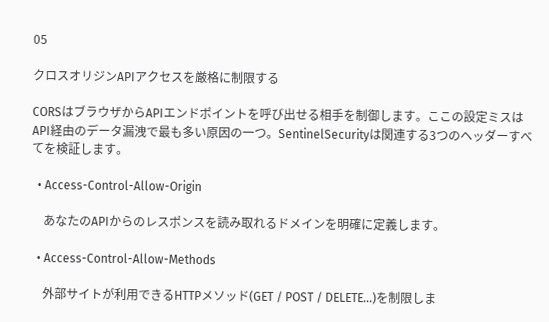05

クロスオリジンAPIアクセスを厳格に制限する

CORSはブラウザからAPIエンドポイントを呼び出せる相手を制御します。ここの設定ミスはAPI経由のデータ漏洩で最も多い原因の一つ。SentinelSecurityは関連する3つのヘッダーすべてを検証します。

  • Access-Control-Allow-Origin

    あなたのAPIからのレスポンスを読み取れるドメインを明確に定義します。

  • Access-Control-Allow-Methods

    外部サイトが利用できるHTTPメソッド(GET / POST / DELETE…)を制限しま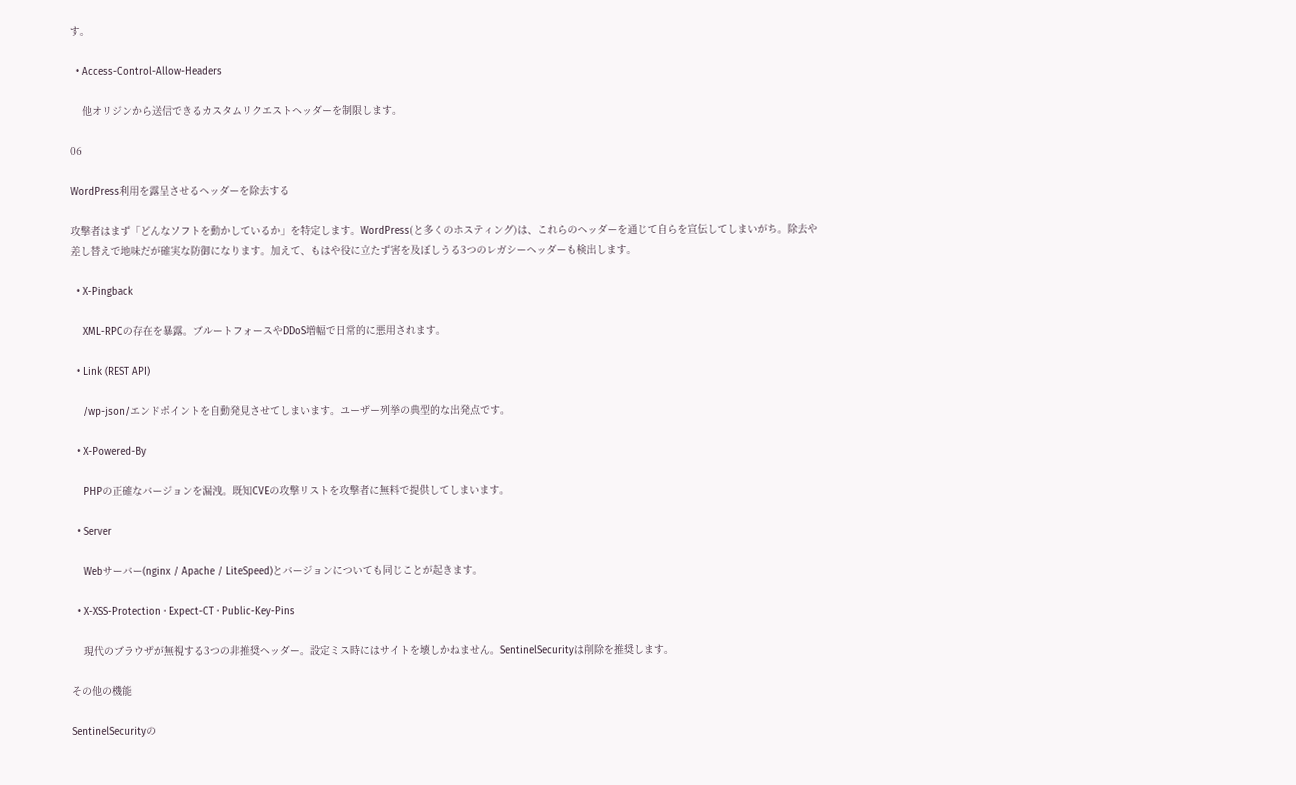す。

  • Access-Control-Allow-Headers

    他オリジンから送信できるカスタムリクエストヘッダーを制限します。

06

WordPress利用を露呈させるヘッダーを除去する

攻撃者はまず「どんなソフトを動かしているか」を特定します。WordPress(と多くのホスティング)は、これらのヘッダーを通じて自らを宣伝してしまいがち。除去や差し替えで地味だが確実な防御になります。加えて、もはや役に立たず害を及ぼしうる3つのレガシーヘッダーも検出します。

  • X-Pingback

    XML-RPCの存在を暴露。ブルートフォースやDDoS増幅で日常的に悪用されます。

  • Link (REST API)

    /wp-json/エンドポイントを自動発見させてしまいます。ユーザー列挙の典型的な出発点です。

  • X-Powered-By

    PHPの正確なバージョンを漏洩。既知CVEの攻撃リストを攻撃者に無料で提供してしまいます。

  • Server

    Webサーバー(nginx / Apache / LiteSpeed)とバージョンについても同じことが起きます。

  • X-XSS-Protection · Expect-CT · Public-Key-Pins

    現代のブラウザが無視する3つの非推奨ヘッダー。設定ミス時にはサイトを壊しかねません。SentinelSecurityは削除を推奨します。

その他の機能

SentinelSecurityの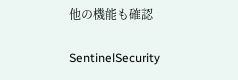他の機能も確認

SentinelSecurity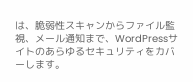は、脆弱性スキャンからファイル監視、メール通知まで、WordPressサイトのあらゆるセキュリティをカバーします。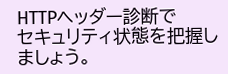HTTPヘッダー診断で
セキュリティ状態を把握しましょう。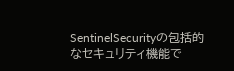SentinelSecurityの包括的なセキュリティ機能で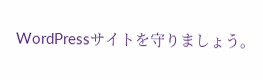WordPressサイトを守りましょう。